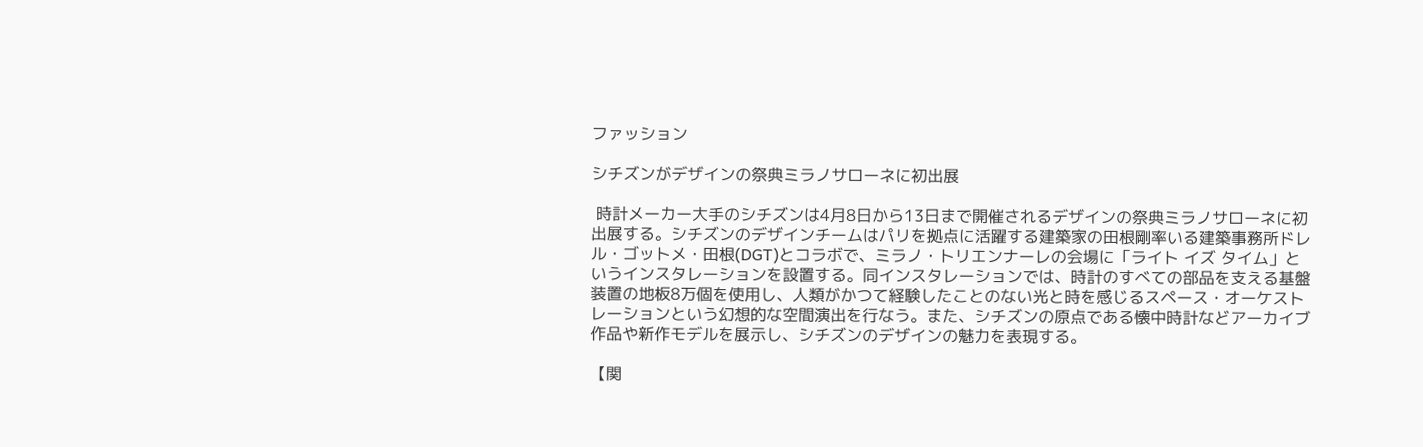ファッション

シチズンがデザインの祭典ミラノサローネに初出展

 時計メーカー大手のシチズンは4月8日から13日まで開催されるデザインの祭典ミラノサローネに初出展する。シチズンのデザインチームはパリを拠点に活躍する建築家の田根剛率いる建築事務所ドレル・ゴットメ・田根(DGT)とコラボで、ミラノ・トリエンナーレの会場に「ライト イズ タイム」というインスタレーションを設置する。同インスタレーションでは、時計のすべての部品を支える基盤装置の地板8万個を使用し、人類がかつて経験したことのない光と時を感じるスペース・オーケストレーションという幻想的な空間演出を行なう。また、シチズンの原点である懐中時計などアーカイブ作品や新作モデルを展示し、シチズンのデザインの魅力を表現する。

【関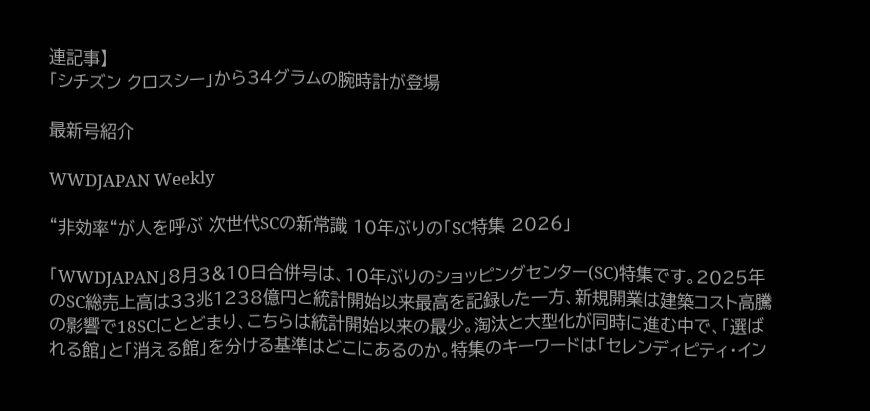連記事】
「シチズン クロスシー」から34グラムの腕時計が登場

最新号紹介

WWDJAPAN Weekly

“非効率“が人を呼ぶ 次世代SCの新常識 10年ぶりの「SC特集 2026」

「WWDJAPAN」8月3&10日合併号は、10年ぶりのショッピングセンター(SC)特集です。2025年のSC総売上高は33兆1238億円と統計開始以来最高を記録した一方、新規開業は建築コスト高騰の影響で18SCにとどまり、こちらは統計開始以来の最少。淘汰と大型化が同時に進む中で、「選ばれる館」と「消える館」を分ける基準はどこにあるのか。特集のキーワードは「セレンディピティ・イン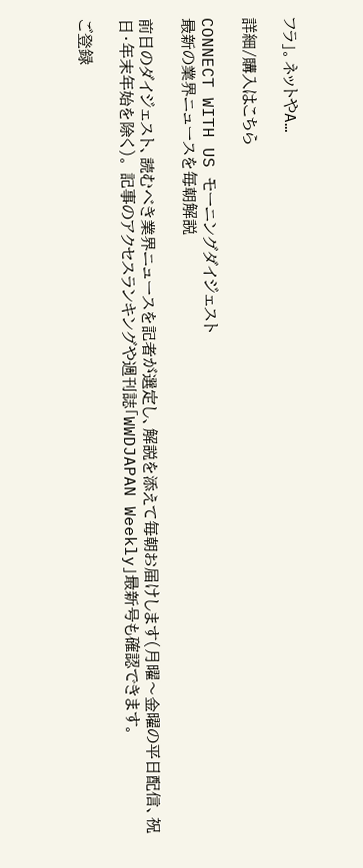フラ」。ネットやA…

詳細/購入はこちら

CONNECT WITH US モーニングダイジェスト
最新の業界ニュースを毎朝解説

前日のダイジェスト、読むべき業界ニュースを記者が選定し、解説を添えて毎朝お届けします(月曜〜金曜の平日配信、祝日・年末年始を除く)。 記事のアクセスランキングや週刊誌「WWDJAPAN Weekly」最新号も確認できます。

ご登録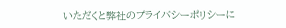いただくと弊社のプライバシーポリシーに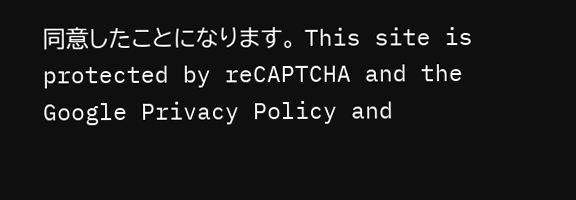同意したことになります。 This site is protected by reCAPTCHA and the Google Privacy Policy and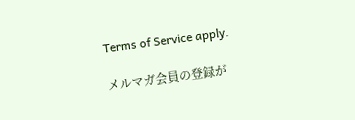Terms of Service apply.

メルマガ会員の登録が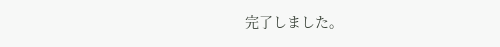完了しました。